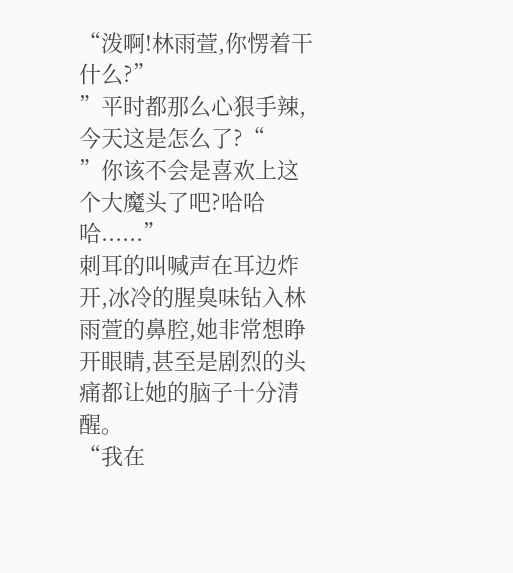“泼啊!林雨萱,你愣着干什么?”
”平时都那么心狠手辣,今天这是怎么了?“
”你该不会是喜欢上这个大魔头了吧?哈哈哈......”
刺耳的叫喊声在耳边炸开,冰冷的腥臭味钻入林雨萱的鼻腔,她非常想睁开眼睛,甚至是剧烈的头痛都让她的脑子十分清醒。
“我在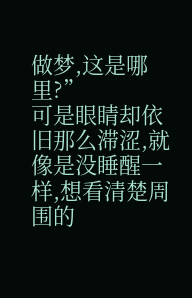做梦,这是哪里?”
可是眼睛却依旧那么滞涩,就像是没睡醒一样,想看清楚周围的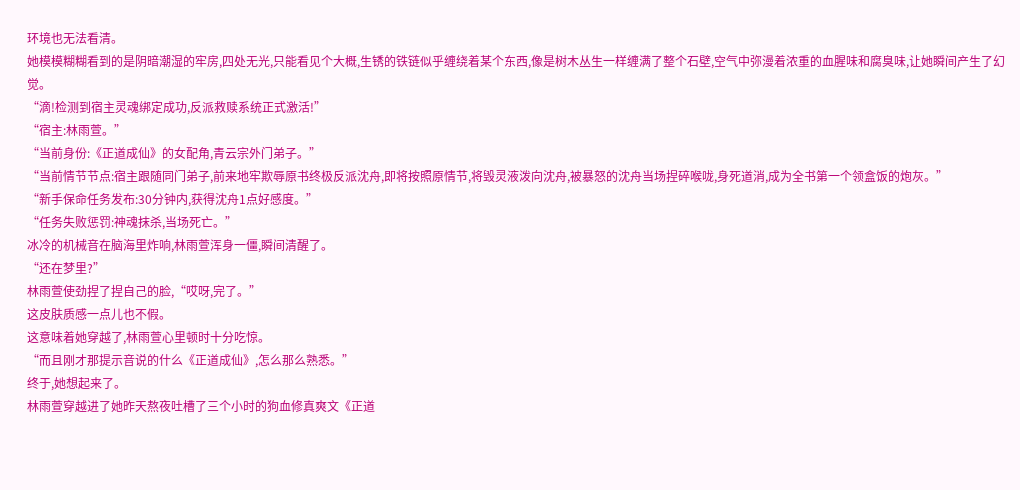环境也无法看清。
她模模糊糊看到的是阴暗潮湿的牢房,四处无光,只能看见个大概,生锈的铁链似乎缠绕着某个东西,像是树木丛生一样缠满了整个石壁,空气中弥漫着浓重的血腥味和腐臭味,让她瞬间产生了幻觉。
“滴!检测到宿主灵魂绑定成功,反派救赎系统正式激活!”
“宿主:林雨萱。”
“当前身份:《正道成仙》的女配角,青云宗外门弟子。”
“当前情节节点:宿主跟随同门弟子,前来地牢欺辱原书终极反派沈舟,即将按照原情节,将毁灵液泼向沈舟,被暴怒的沈舟当场捏碎喉咙,身死道消,成为全书第一个领盒饭的炮灰。”
“新手保命任务发布:30分钟内,获得沈舟1点好感度。”
“任务失败惩罚:神魂抹杀,当场死亡。”
冰冷的机械音在脑海里炸响,林雨萱浑身一僵,瞬间清醒了。
“还在梦里?”
林雨萱使劲捏了捏自己的脸,“哎呀,完了。”
这皮肤质感一点儿也不假。
这意味着她穿越了,林雨萱心里顿时十分吃惊。
“而且刚才那提示音说的什么《正道成仙》,怎么那么熟悉。”
终于,她想起来了。
林雨萱穿越进了她昨天熬夜吐槽了三个小时的狗血修真爽文《正道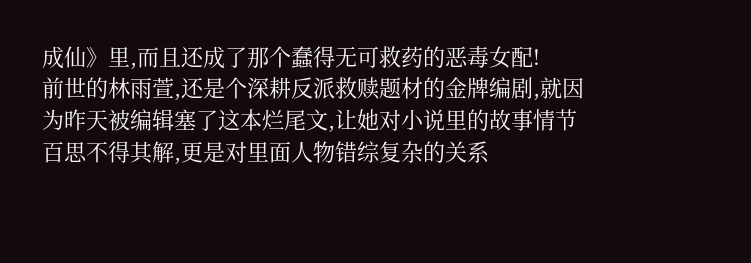成仙》里,而且还成了那个蠢得无可救药的恶毒女配!
前世的林雨萱,还是个深耕反派救赎题材的金牌编剧,就因为昨天被编辑塞了这本烂尾文,让她对小说里的故事情节百思不得其解,更是对里面人物错综复杂的关系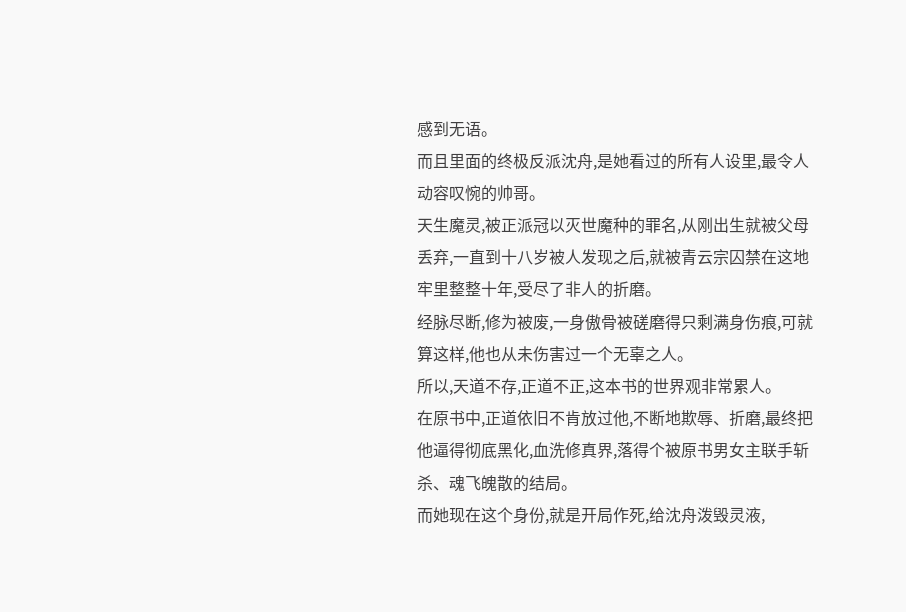感到无语。
而且里面的终极反派沈舟,是她看过的所有人设里,最令人动容叹惋的帅哥。
天生魔灵,被正派冠以灭世魔种的罪名,从刚出生就被父母丢弃,一直到十八岁被人发现之后,就被青云宗囚禁在这地牢里整整十年,受尽了非人的折磨。
经脉尽断,修为被废,一身傲骨被磋磨得只剩满身伤痕,可就算这样,他也从未伤害过一个无辜之人。
所以,天道不存,正道不正,这本书的世界观非常累人。
在原书中,正道依旧不肯放过他,不断地欺辱、折磨,最终把他逼得彻底黑化,血洗修真界,落得个被原书男女主联手斩杀、魂飞魄散的结局。
而她现在这个身份,就是开局作死,给沈舟泼毁灵液,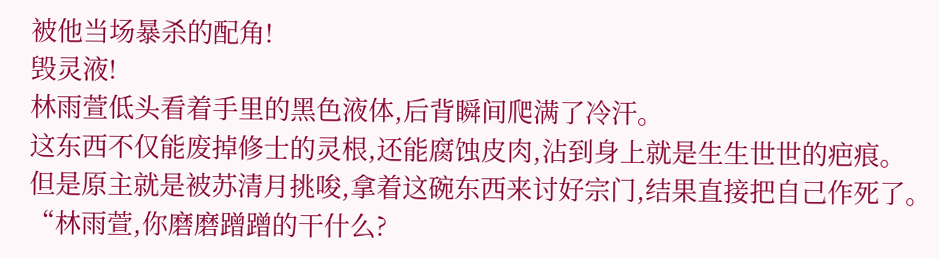被他当场暴杀的配角!
毁灵液!
林雨萱低头看着手里的黑色液体,后背瞬间爬满了冷汗。
这东西不仅能废掉修士的灵根,还能腐蚀皮肉,沾到身上就是生生世世的疤痕。
但是原主就是被苏清月挑唆,拿着这碗东西来讨好宗门,结果直接把自己作死了。
“林雨萱,你磨磨蹭蹭的干什么?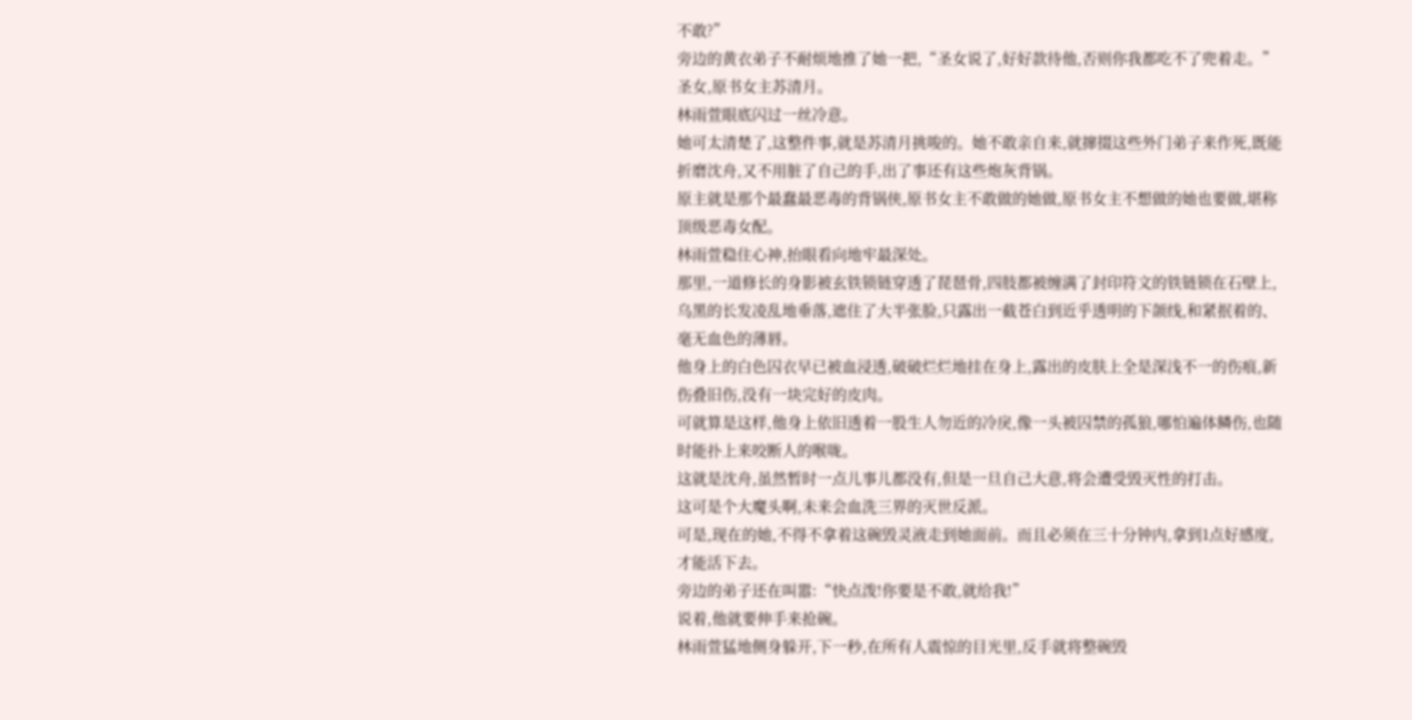不敢?”
旁边的黄衣弟子不耐烦地推了她一把,“圣女说了,好好款待他,否则你我都吃不了兜着走。”
圣女,原书女主苏清月。
林雨萱眼底闪过一丝冷意。
她可太清楚了,这整件事,就是苏清月挑唆的。她不敢亲自来,就撺掇这些外门弟子来作死,既能折磨沈舟,又不用脏了自己的手,出了事还有这些炮灰背锅。
原主就是那个最蠢最恶毒的背锅侠,原书女主不敢做的她做,原书女主不想做的她也要做,堪称顶级恶毒女配。
林雨萱稳住心神,抬眼看向地牢最深处。
那里,一道修长的身影被玄铁锁链穿透了琵琶骨,四肢都被缠满了封印符文的铁链锁在石壁上,乌黑的长发凌乱地垂落,遮住了大半张脸,只露出一截苍白到近乎透明的下颌线,和紧抿着的、毫无血色的薄唇。
他身上的白色囚衣早已被血浸透,破破烂烂地挂在身上,露出的皮肤上全是深浅不一的伤痕,新伤叠旧伤,没有一块完好的皮肉。
可就算是这样,他身上依旧透着一股生人勿近的冷戾,像一头被囚禁的孤狼,哪怕遍体鳞伤,也随时能扑上来咬断人的喉咙。
这就是沈舟,虽然暂时一点儿事儿都没有,但是一旦自己大意,将会遭受毁灭性的打击。
这可是个大魔头啊,未来会血洗三界的灭世反派。
可是,现在的她,不得不拿着这碗毁灵液走到她面前。而且必须在三十分钟内,拿到1点好感度,才能活下去。
旁边的弟子还在叫嚣:“快点泼!你要是不敢,就给我!”
说着,他就要伸手来抢碗。
林雨萱猛地侧身躲开,下一秒,在所有人震惊的目光里,反手就将整碗毁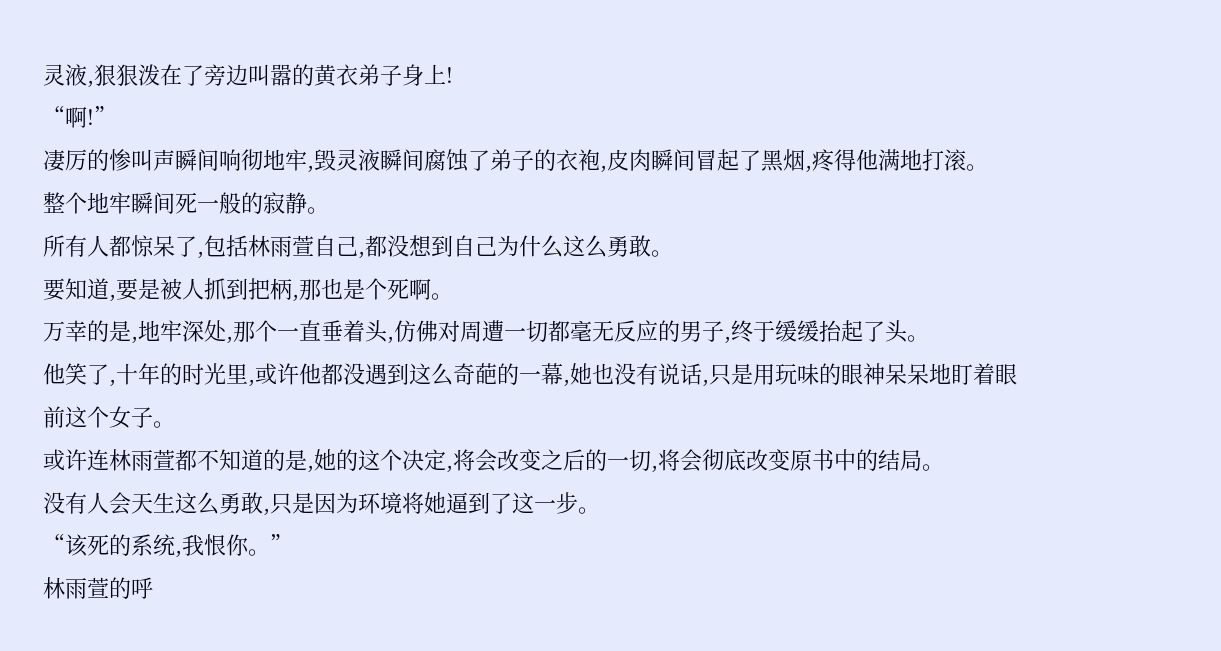灵液,狠狠泼在了旁边叫嚣的黄衣弟子身上!
“啊!”
凄厉的惨叫声瞬间响彻地牢,毁灵液瞬间腐蚀了弟子的衣袍,皮肉瞬间冒起了黑烟,疼得他满地打滚。
整个地牢瞬间死一般的寂静。
所有人都惊呆了,包括林雨萱自己,都没想到自己为什么这么勇敢。
要知道,要是被人抓到把柄,那也是个死啊。
万幸的是,地牢深处,那个一直垂着头,仿佛对周遭一切都毫无反应的男子,终于缓缓抬起了头。
他笑了,十年的时光里,或许他都没遇到这么奇葩的一幕,她也没有说话,只是用玩味的眼神呆呆地盯着眼前这个女子。
或许连林雨萱都不知道的是,她的这个决定,将会改变之后的一切,将会彻底改变原书中的结局。
没有人会天生这么勇敢,只是因为环境将她逼到了这一步。
“该死的系统,我恨你。”
林雨萱的呼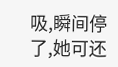吸,瞬间停了,她可还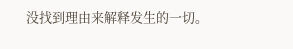没找到理由来解释发生的一切。